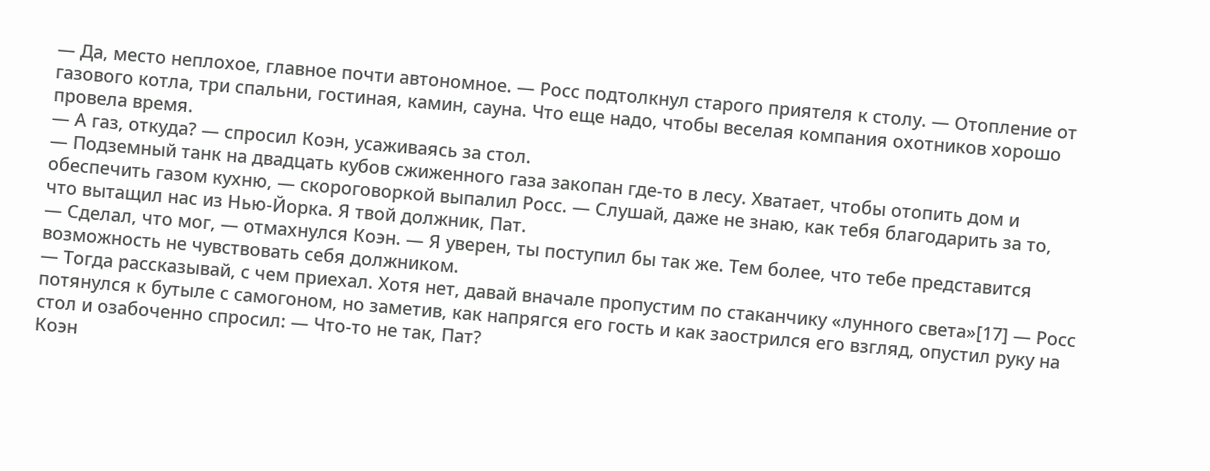— Да, место неплохое, главное почти автономное. — Росс подтолкнул старого приятеля к столу. — Отопление от газового котла, три спальни, гостиная, камин, сауна. Что еще надо, чтобы веселая компания охотников хорошо провела время.
— А газ, откуда? — спросил Коэн, усаживаясь за стол.
— Подземный танк на двадцать кубов сжиженного газа закопан где-то в лесу. Хватает, чтобы отопить дом и обеспечить газом кухню, — скороговоркой выпалил Росс. — Слушай, даже не знаю, как тебя благодарить за то, что вытащил нас из Нью-Йорка. Я твой должник, Пат.
— Сделал, что мог, — отмахнулся Коэн. — Я уверен, ты поступил бы так же. Тем более, что тебе представится возможность не чувствовать себя должником.
— Тогда рассказывай, с чем приехал. Хотя нет, давай вначале пропустим по стаканчику «лунного света»[17] — Росс потянулся к бутыле с самогоном, но заметив, как напрягся его гость и как заострился его взгляд, опустил руку на стол и озабоченно спросил: — Что-то не так, Пат?
Коэн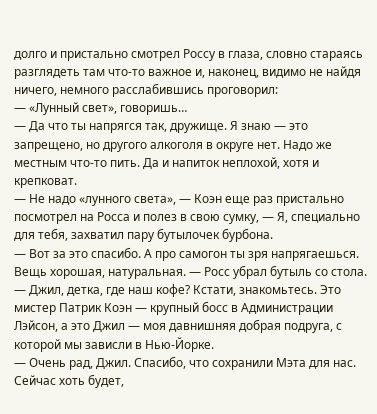долго и пристально смотрел Россу в глаза, словно стараясь разглядеть там что-то важное и, наконец, видимо не найдя ничего, немного расслабившись проговорил:
— «Лунный свет», говоришь…
— Да что ты напрягся так, дружище. Я знаю — это запрещено, но другого алкоголя в округе нет. Надо же местным что-то пить. Да и напиток неплохой, хотя и крепковат.
— Не надо «лунного света», — Коэн еще раз пристально посмотрел на Росса и полез в свою сумку, — Я, специально для тебя, захватил пару бутылочек бурбона.
— Вот за это спасибо. А про самогон ты зря напрягаешься. Вещь хорошая, натуральная. — Росс убрал бутыль со стола. — Джил, детка, где наш кофе? Кстати, знакомьтесь. Это мистер Патрик Коэн — крупный босс в Администрации Лэйсон, а это Джил — моя давнишняя добрая подруга, с которой мы зависли в Нью-Йорке.
— Очень рад, Джил. Спасибо, что сохранили Мэта для нас. Сейчас хоть будет,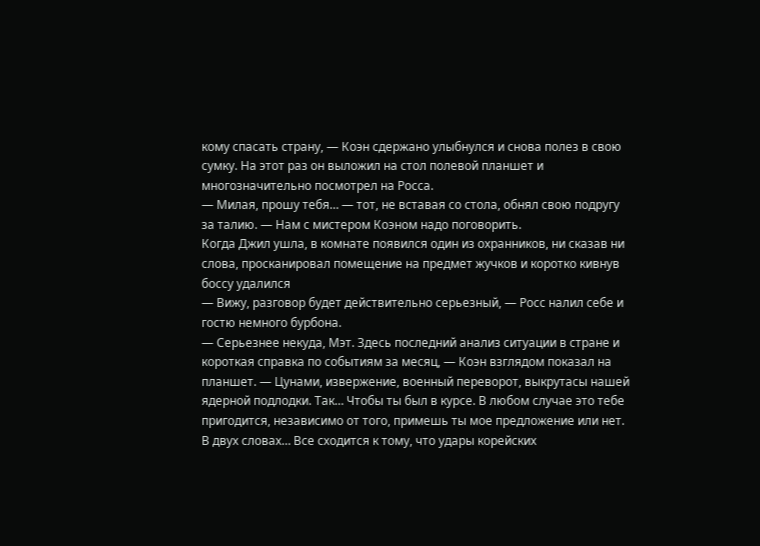кому спасать страну, — Коэн сдержано улыбнулся и снова полез в свою сумку. На этот раз он выложил на стол полевой планшет и многозначительно посмотрел на Росса.
— Милая, прошу тебя… — тот, не вставая со стола, обнял свою подругу за талию. — Нам с мистером Коэном надо поговорить.
Когда Джил ушла, в комнате появился один из охранников, ни сказав ни слова, просканировал помещение на предмет жучков и коротко кивнув боссу удалился
— Вижу, разговор будет действительно серьезный, — Росс налил себе и гостю немного бурбона.
— Серьезнее некуда, Мэт. Здесь последний анализ ситуации в стране и короткая справка по событиям за месяц, — Коэн взглядом показал на планшет. — Цунами, извержение, военный переворот, выкрутасы нашей ядерной подлодки. Так… Чтобы ты был в курсе. В любом случае это тебе пригодится, независимо от того, примешь ты мое предложение или нет. В двух словах… Все сходится к тому, что удары корейских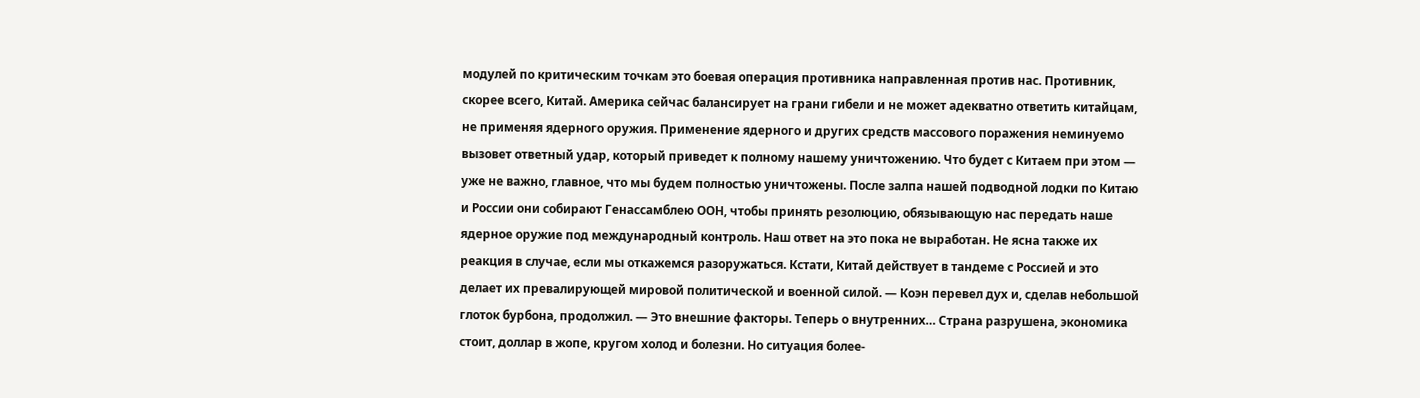модулей по критическим точкам это боевая операция противника направленная против нас. Противник, скорее всего, Китай. Америка сейчас балансирует на грани гибели и не может адекватно ответить китайцам, не применяя ядерного оружия. Применение ядерного и других средств массового поражения неминуемо вызовет ответный удар, который приведет к полному нашему уничтожению. Что будет с Китаем при этом — уже не важно, главное, что мы будем полностью уничтожены. После залпа нашей подводной лодки по Китаю и России они собирают Генассамблею ООН, чтобы принять резолюцию, обязывающую нас передать наше ядерное оружие под международный контроль. Наш ответ на это пока не выработан. Не ясна также их реакция в случае, если мы откажемся разоружаться. Кстати, Китай действует в тандеме с Россией и это делает их превалирующей мировой политической и военной силой. — Коэн перевел дух и, сделав небольшой глоток бурбона, продолжил. — Это внешние факторы. Теперь о внутренних… Страна разрушена, экономика стоит, доллар в жопе, кругом холод и болезни. Но ситуация более-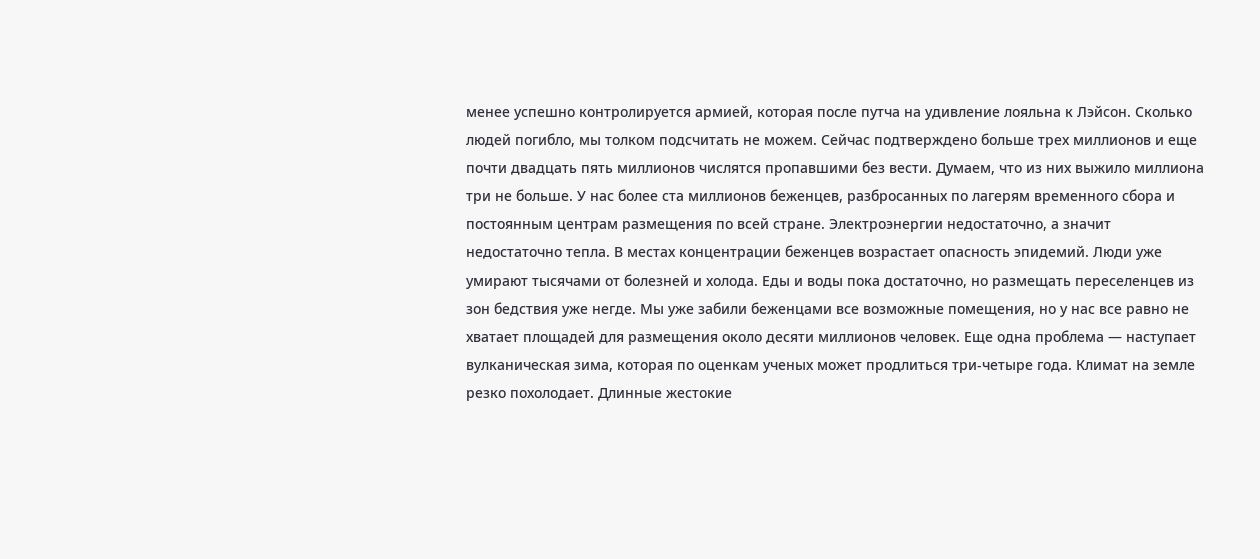менее успешно контролируется армией, которая после путча на удивление лояльна к Лэйсон. Сколько людей погибло, мы толком подсчитать не можем. Сейчас подтверждено больше трех миллионов и еще почти двадцать пять миллионов числятся пропавшими без вести. Думаем, что из них выжило миллиона три не больше. У нас более ста миллионов беженцев, разбросанных по лагерям временного сбора и постоянным центрам размещения по всей стране. Электроэнергии недостаточно, а значит недостаточно тепла. В местах концентрации беженцев возрастает опасность эпидемий. Люди уже умирают тысячами от болезней и холода. Еды и воды пока достаточно, но размещать переселенцев из зон бедствия уже негде. Мы уже забили беженцами все возможные помещения, но у нас все равно не хватает площадей для размещения около десяти миллионов человек. Еще одна проблема — наступает вулканическая зима, которая по оценкам ученых может продлиться три-четыре года. Климат на земле резко похолодает. Длинные жестокие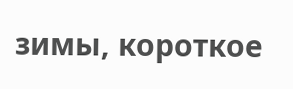зимы, короткое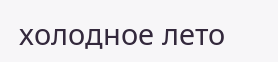холодное лето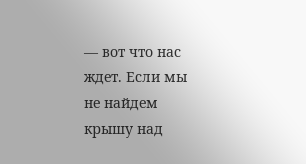— вот что нас ждет. Если мы не найдем крышу над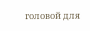головой для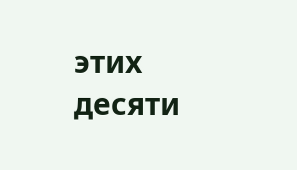этих десяти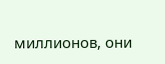миллионов, они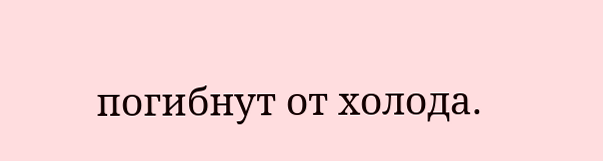погибнут от холода.